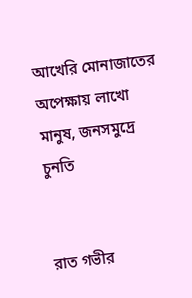আখেরি মোনাজাতের অপেক্ষায় লাখো মানুষ, জনসমুদ্রে চুনতি


রাত গভীর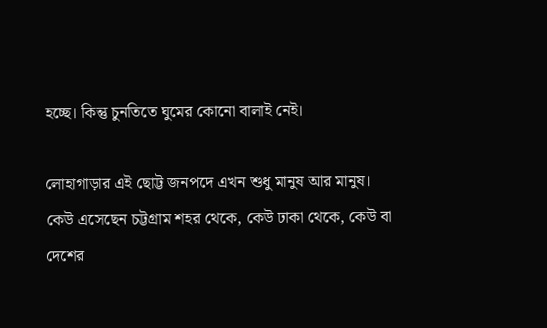হচ্ছে। কিন্তু চুনতিতে ঘুমের কোনো বালাই নেই।

লোহাগাড়ার এই ছোট্ট জনপদে এখন শুধু মানুষ আর মানুষ। কেউ এসেছেন চট্টগ্রাম শহর থেকে, কেউ ঢাকা থেকে, কেউ বা দেশের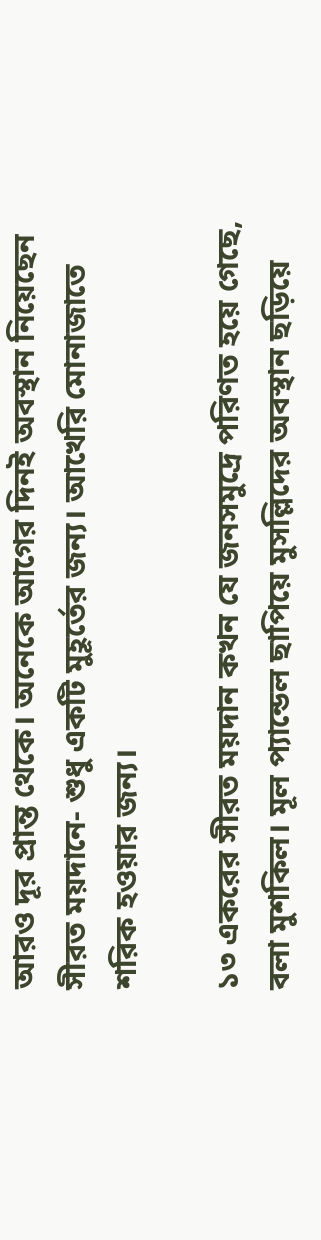আরও দূর প্রান্ত থেকে। অনেকে আগের দিনই অবস্থান নিয়েছেন সীরত ময়দানে- শুধু একটি মুহূর্তের জন্য। আখেরি মোনাজাতে শরিক হওয়ার জন্য।

১৩ একরের সীরত ময়দান কখন যে জনসমুদ্রে পরিণত হয়ে গেছে, বলা মুশকিল। মূল প্যান্ডেল ছাপিয়ে মুসল্লিদের অবস্থান ছড়িয়ে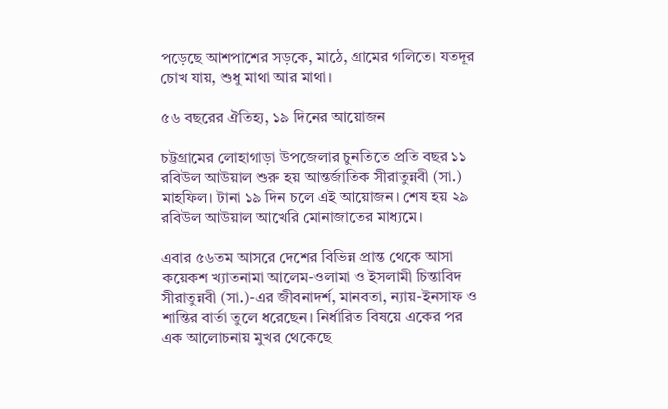পড়েছে আশপাশের সড়কে, মাঠে, গ্রামের গলিতে। যতদূর চোখ যায়, শুধু মাথা আর মাথা।

৫৬ বছরের ঐতিহ্য, ১৯ দিনের আয়োজন

চট্টগ্রামের লোহাগাড়া উপজেলার চুনতিতে প্রতি বছর ১১ রবিউল আউয়াল শুরু হয় আন্তর্জাতিক সীরাতুন্নবী (সা.) মাহফিল। টানা ১৯ দিন চলে এই আয়োজন। শেষ হয় ২৯ রবিউল আউয়াল আখেরি মোনাজাতের মাধ্যমে।

এবার ৫৬তম আসরে দেশের বিভিন্ন প্রান্ত থেকে আসা কয়েকশ খ্যাতনামা আলেম-ওলামা ও ইসলামী চিন্তাবিদ সীরাতুন্নবী (সা.)-এর জীবনাদর্শ, মানবতা, ন্যায়-ইনসাফ ও শান্তির বার্তা তুলে ধরেছেন। নির্ধারিত বিষয়ে একের পর এক আলোচনায় মুখর থেকেছে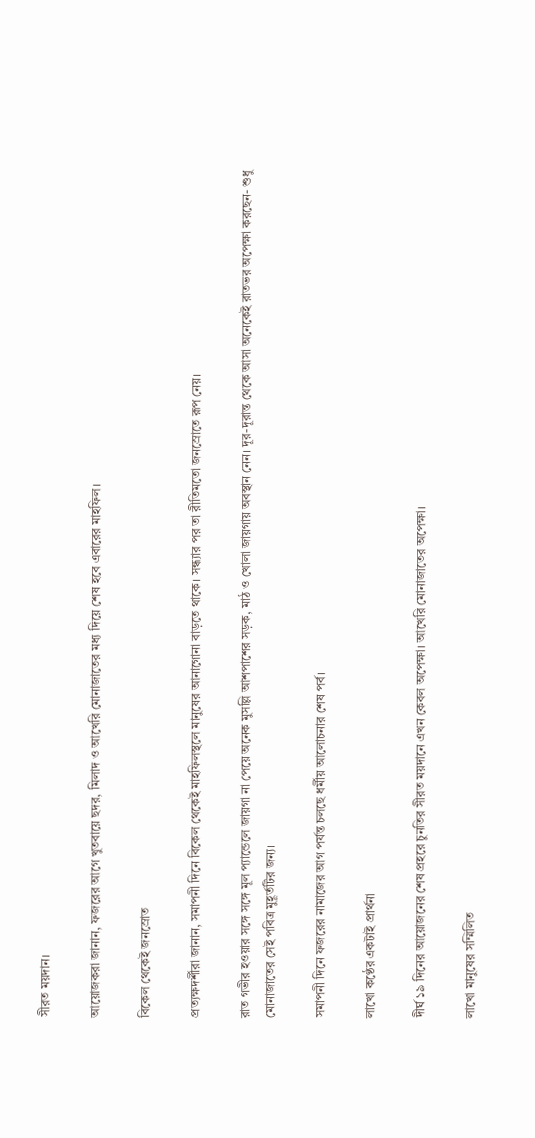সীরত ময়দান।

আয়োজকরা জানান, ফজরের আগে খুতবায়ে ছদর, মিলাদ ও আখেরি মোনাজাতের মধ্য দিয়ে শেষ হবে এবারের মাহফিল।

বিকেল থেকেই জনস্রোত

প্রত্যক্ষদর্শীরা জানান, সমাপনী দিনে বিকেল থেকেই মাহফিলস্থলে মানুষের আনাগোনা বাড়তে থাকে। সন্ধ্যার পর তা রীতিমতো জনস্রোতে রূপ নেয়।

রাত গভীর হওয়ার সঙ্গে সঙ্গে মূল প্যান্ডেলে জায়গা না পেয়ে অনেক মুসল্লি আশপাশের সড়ক, মাঠ ও খোলা জায়গায় অবস্থান নেন। দূর-দূরান্ত থেকে আসা অনেকেই রাতভর অপেক্ষা করছেন- শুধু মোনাজাতের সেই পবিত্র মুহূর্তটির জন্য।

সমাপনী দিনে ফজরের নামাজের আগ পর্যন্ত চলছে ধর্মীয় আলোচনার শেষ পর্ব।

লাখো কণ্ঠের একটাই প্রার্থনা

দীর্ঘ ১৯ দিনের আয়োজনের শেষ প্রহরে চুনতির সীরত ময়দানে এখন কেবল অপেক্ষা। আখেরি মোনাজাতের অপেক্ষা।

লাখো মানুষের সম্মিলিত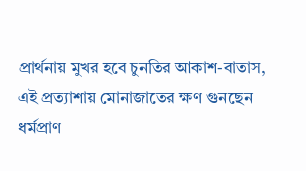প্রার্থনায় মুখর হবে চুনতির আকাশ-বাতাস, এই প্রত্যাশায় মোনাজাতের ক্ষণ গুনছেন ধর্মপ্রাণ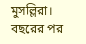মুসল্লিরা। বছরের পর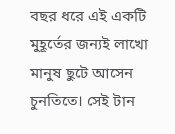বছর ধরে এই একটি মুহূর্তের জন্যই লাখো মানুষ ছুটে আসেন চুনতিতে। সেই টান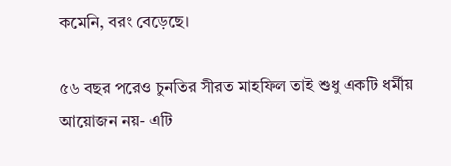কমেনি, বরং বেড়েছে।

৫৬ বছর পরেও চুনতির সীরত মাহফিল তাই শুধু একটি ধর্মীয় আয়োজন নয়- এটি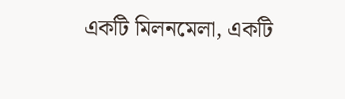একটি মিলনমেলা, একটি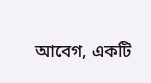আবেগ, একটি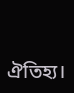ঐতিহ্য।